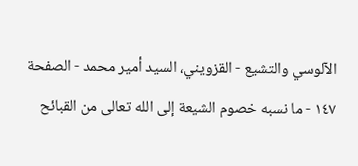الآلوسي والتشيع - القزويني، السيد أمير محمد - الصفحة ١٤٧ - ما نسبه خصوم الشيعة إلى الله تعالى من القبائح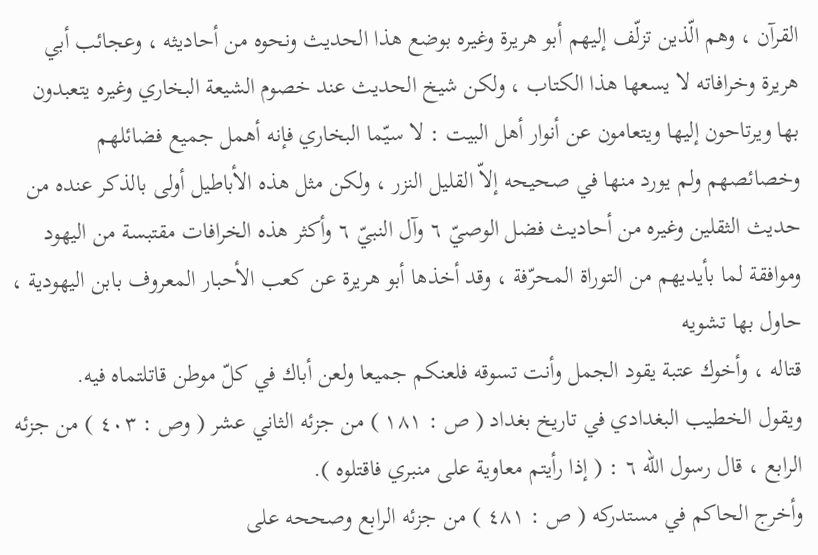القرآن ، وهم الّذين تزلّف إليهم أبو هريرة وغيره بوضع هذا الحديث ونحوه من أحاديثه ، وعجائب أبي هريرة وخرافاته لا يسعها هذا الكتاب ، ولكن شيخ الحديث عند خصوم الشيعة البخاري وغيره يتعبدون بها ويرتاحون إليها ويتعامون عن أنوار أهل البيت : لا سيّما البخاري فإنه أهمل جميع فضائلهم وخصائصهم ولم يورد منها في صحيحه إلاّ القليل النزر ، ولكن مثل هذه الأباطيل أولى بالذكر عنده من حديث الثقلين وغيره من أحاديث فضل الوصيّ ٦ وآل النبيّ ٦ وأكثر هذه الخرافات مقتبسة من اليهود وموافقة لما بأيديهم من التوراة المحرّفة ، وقد أخذها أبو هريرة عن كعب الأحبار المعروف بابن اليهودية ، حاول بها تشويه
قتاله ، وأخوك عتبة يقود الجمل وأنت تسوقه فلعنكم جميعا ولعن أباك في كلّ موطن قاتلتماه فيه.
ويقول الخطيب البغدادي في تاريخ بغداد ( ص : ١٨١ ) من جزئه الثاني عشر ( وص : ٤٠٣ ) من جزئه الرابع ، قال رسول الله ٦ : ( إذا رأيتم معاوية على منبري فاقتلوه ).
وأخرج الحاكم في مستدركه ( ص : ٤٨١ ) من جزئه الرابع وصححه على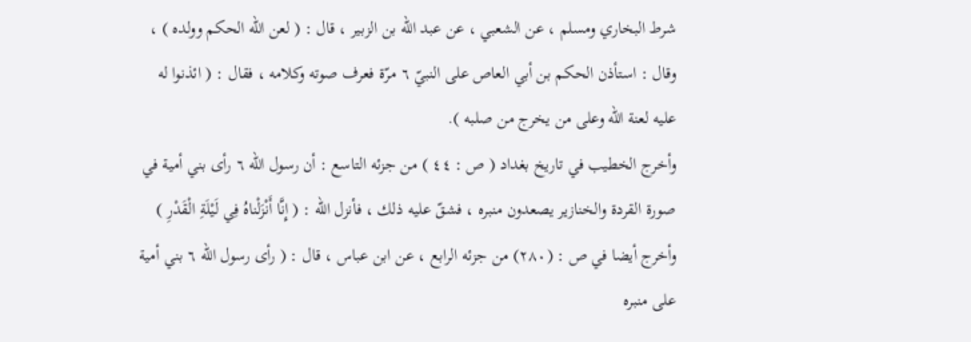شرط البخاري ومسلم ، عن الشعبي ، عن عبد الله بن الزبير ، قال : ( لعن الله الحكم وولده ) ، وقال : استأذن الحكم بن أبي العاص على النبيّ ٦ مرّة فعرف صوته وكلامه ، فقال : ( ائذنوا له عليه لعنة الله وعلى من يخرج من صلبه ).
وأخرج الخطيب في تاريخ بغداد ( ص : ٤٤ ) من جزئه التاسع : أن رسول الله ٦ رأى بني أمية في صورة القردة والخنازير يصعدون منبره ، فشقّ عليه ذلك ، فأنزل الله : ( إِنَّا أَنْزَلْناهُ فِي لَيْلَةِ الْقَدْرِ )
وأخرج أيضا في ص : (٢٨٠) من جزئه الرابع ، عن ابن عباس ، قال : ( رأى رسول الله ٦ بني أمية على منبره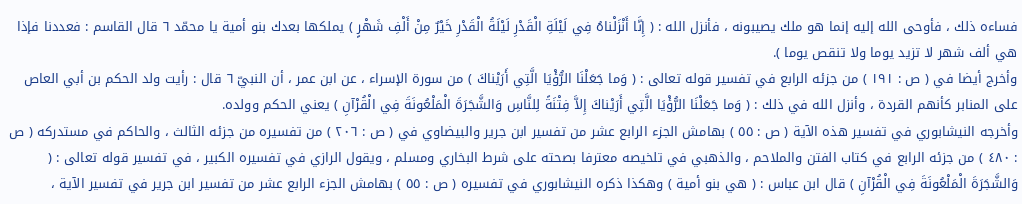فساءه ذلك ، فأوحى الله إليه إنما هو ملك يصيبونه ، فأنزل الله : ( إِنَّا أَنْزَلْناهُ فِي لَيْلَةِ الْقَدْرِ لَيْلَةُ الْقَدْرِ خَيْرٌ مِنْ أَلْفِ شَهْرٍ ) يملكها بعدك بنو أمية يا محمّد ٦ قال القاسم : فعددنا فإذا هي ألف شهر لا تزيد يوما ولا تنقص يوما ).
وأخرج أيضا في ( ص : ١٩١ ) من جزئه الرابع في تفسير قوله تعالى : ( وَما جَعَلْنَا الرُّؤْيَا الَّتِي أَرَيْناكَ ) من سورة الإسراء ، عن ابن عمر ، أن النبيّ ٦ قال : رأيت ولد الحكم بن أبي العاص على المنابر كأنهم القردة ، وأنزل الله في ذلك : ( وَما جَعَلْنَا الرُّؤْيَا الَّتِي أَرَيْناكَ إِلاَّ فِتْنَةً لِلنَّاسِ وَالشَّجَرَةَ الْمَلْعُونَةَ فِي الْقُرْآنِ ) يعني الحكم وولده.
وأخرجه النيشابوري في تفسير هذه الآية ( ص : ٥٥ ) بهامش الجزء الرابع عشر من تفسير ابن جرير والبيضاوي في ( ص : ٢٠٦ ) من تفسيره من جزئه الثالث ، والحاكم في مستدركه ( ص : ٤٨٠ ) من جزئه الرابع في كتاب الفتن والملاحم ، والذهبي في تلخيصه معترفا بصحته على شرط البخاري ومسلم ، ويقول الرازي في تفسيره الكبير ، في تفسير قوله تعالى : ( وَالشَّجَرَةَ الْمَلْعُونَةَ فِي الْقُرْآنِ ) قال ابن عباس : ( هي بنو أمية ) وهكذا ذكره النيشابوري في تفسيره ( ص : ٥٥ ) بهامش الجزء الرابع عشر من تفسير ابن جرير في تفسير الآية ،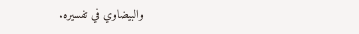والبيضاوي في تفسيره.